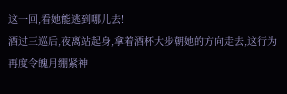这一回,看她能逃到哪儿去!
酒过三巡后,夜离站起身,拿着酒杯大步朝她的方向走去,这行为再度令魄月绷紧神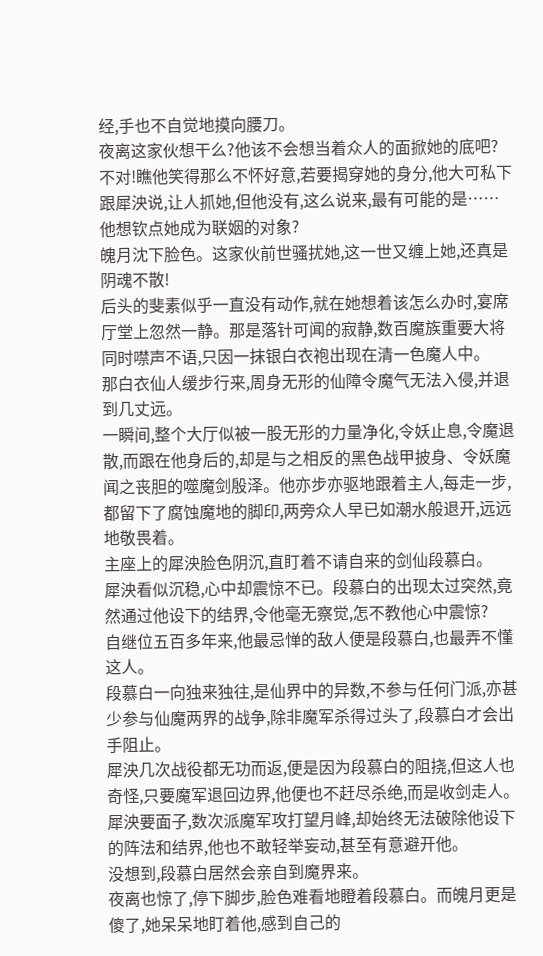经,手也不自觉地摸向腰刀。
夜离这家伙想干么?他该不会想当着众人的面掀她的底吧?
不对!瞧他笑得那么不怀好意,若要揭穿她的身分,他大可私下跟犀泱说,让人抓她,但他没有,这么说来,最有可能的是……他想钦点她成为联姻的对象?
魄月沈下脸色。这家伙前世骚扰她,这一世又缠上她,还真是阴魂不散!
后头的斐素似乎一直没有动作,就在她想着该怎么办时,宴席厅堂上忽然一静。那是落针可闻的寂静,数百魔族重要大将同时噤声不语,只因一抹银白衣袍出现在清一色魔人中。
那白衣仙人缓步行来,周身无形的仙障令魔气无法入侵,并退到几丈远。
一瞬间,整个大厅似被一股无形的力量净化,令妖止息,令魔退散,而跟在他身后的,却是与之相反的黑色战甲披身、令妖魔闻之丧胆的噬魔剑殷泽。他亦步亦驱地跟着主人,每走一步,都留下了腐蚀魔地的脚印,两旁众人早已如潮水般退开,远远地敬畏着。
主座上的犀泱脸色阴沉,直盯着不请自来的剑仙段慕白。
犀泱看似沉稳,心中却震惊不已。段慕白的出现太过突然,竟然通过他设下的结界,令他毫无察觉,怎不教他心中震惊?
自继位五百多年来,他最忌惮的敌人便是段慕白,也最弄不懂这人。
段慕白一向独来独往,是仙界中的异数,不参与任何门派,亦甚少参与仙魔两界的战争,除非魔军杀得过头了,段慕白才会出手阻止。
犀泱几次战役都无功而返,便是因为段慕白的阻挠,但这人也奇怪,只要魔军退回边界,他便也不赶尽杀绝,而是收剑走人。
犀泱要面子,数次派魔军攻打望月峰,却始终无法破除他设下的阵法和结界,他也不敢轻举妄动,甚至有意避开他。
没想到,段慕白居然会亲自到魔界来。
夜离也惊了,停下脚步,脸色难看地瞪着段慕白。而魄月更是傻了,她呆呆地盯着他,感到自己的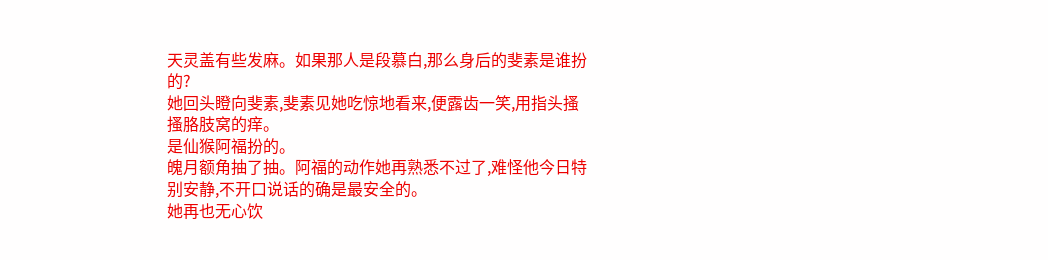天灵盖有些发麻。如果那人是段慕白,那么身后的斐素是谁扮的?
她回头瞪向斐素,斐素见她吃惊地看来,便露齿一笑,用指头搔搔胳肢窝的痒。
是仙猴阿福扮的。
魄月额角抽了抽。阿福的动作她再熟悉不过了,难怪他今日特别安静,不开口说话的确是最安全的。
她再也无心饮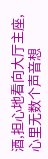酒,担心地看向大厅主座,心里无数个声音想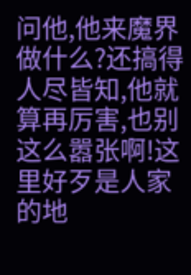问他,他来魔界做什么?还搞得人尽皆知,他就算再厉害,也别这么嚣张啊!这里好歹是人家的地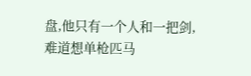盘,他只有一个人和一把剑,难道想单枪匹马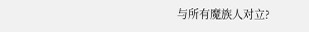与所有魔族人对立?